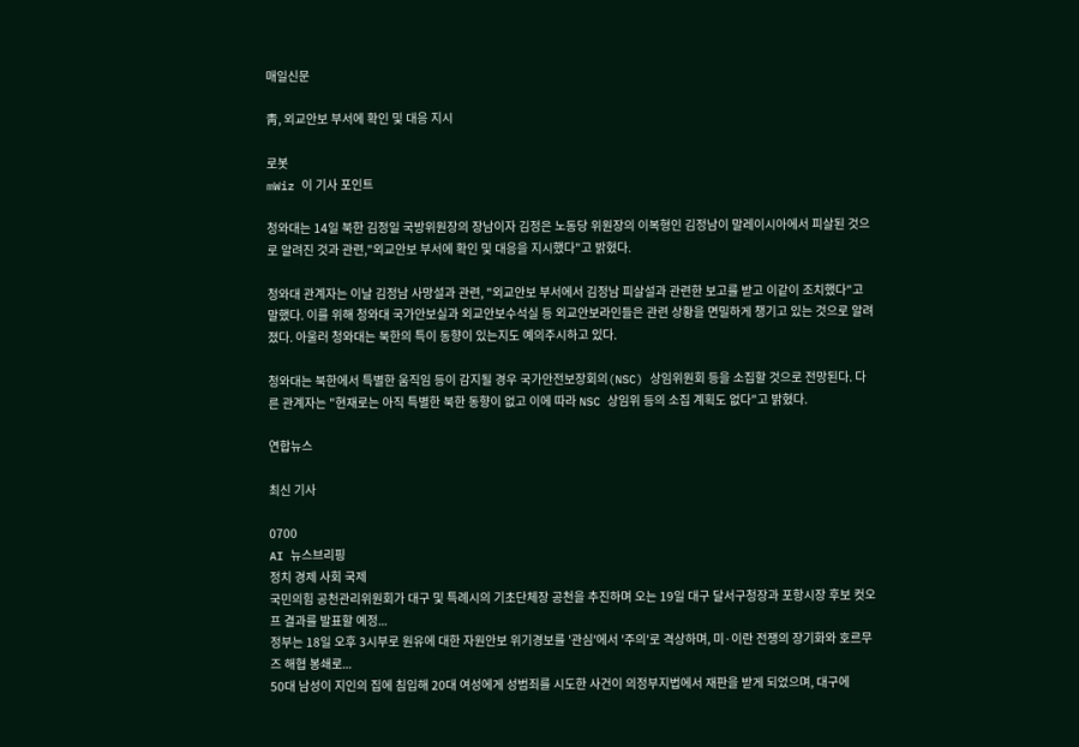매일신문

靑, 외교안보 부서에 확인 및 대응 지시

로봇
mWiz 이 기사 포인트

청와대는 14일 북한 김정일 국방위원장의 장남이자 김정은 노동당 위원장의 이복형인 김정남이 말레이시아에서 피살된 것으로 알려진 것과 관련,"외교안보 부서에 확인 및 대응을 지시했다"고 밝혔다.

청와대 관계자는 이날 김정남 사망설과 관련, "외교안보 부서에서 김정남 피살설과 관련한 보고를 받고 이같이 조치했다"고 말했다. 이를 위해 청와대 국가안보실과 외교안보수석실 등 외교안보라인들은 관련 상황을 면밀하게 챙기고 있는 것으로 알려졌다. 아울러 청와대는 북한의 특이 동향이 있는지도 예의주시하고 있다.

청와대는 북한에서 특별한 움직임 등이 감지될 경우 국가안전보장회의(NSC) 상임위원회 등을 소집할 것으로 전망된다. 다른 관계자는 "현재로는 아직 특별한 북한 동향이 없고 이에 따라 NSC 상임위 등의 소집 계획도 없다"고 밝혔다.

연합뉴스

최신 기사

0700
AI 뉴스브리핑
정치 경제 사회 국제
국민의힘 공천관리위원회가 대구 및 특례시의 기초단체장 공천을 추진하며 오는 19일 대구 달서구청장과 포항시장 후보 컷오프 결과를 발표할 예정...
정부는 18일 오후 3시부로 원유에 대한 자원안보 위기경보를 '관심'에서 '주의'로 격상하며, 미·이란 전쟁의 장기화와 호르무즈 해협 봉쇄로...
50대 남성이 지인의 집에 침입해 20대 여성에게 성범죄를 시도한 사건이 의정부지법에서 재판을 받게 되었으며, 대구에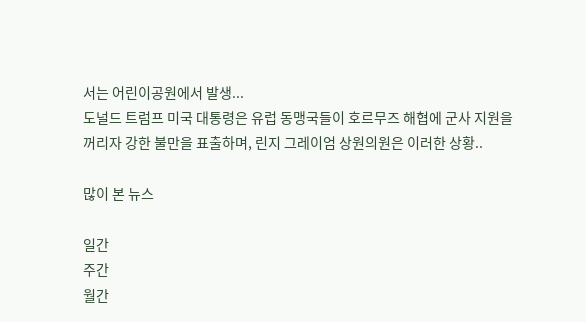서는 어린이공원에서 발생...
도널드 트럼프 미국 대통령은 유럽 동맹국들이 호르무즈 해협에 군사 지원을 꺼리자 강한 불만을 표출하며, 린지 그레이엄 상원의원은 이러한 상황..

많이 본 뉴스

일간
주간
월간